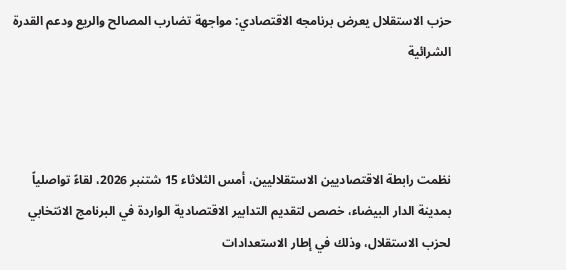حزب الاستقلال يعرض برنامجه الاقتصادي: مواجهة تضارب المصالح والريع ودعم القدرة الشرائية



نظمت رابطة الاقتصاديين الاستقلاليين، أمس الثلاثاء 15 شتنبر 2026، لقاءً تواصلياً بمدينة الدار البيضاء، خصص لتقديم التدابير الاقتصادية الواردة في البرنامج الانتخابي لحزب الاستقلال، وذلك في إطار الاستعدادات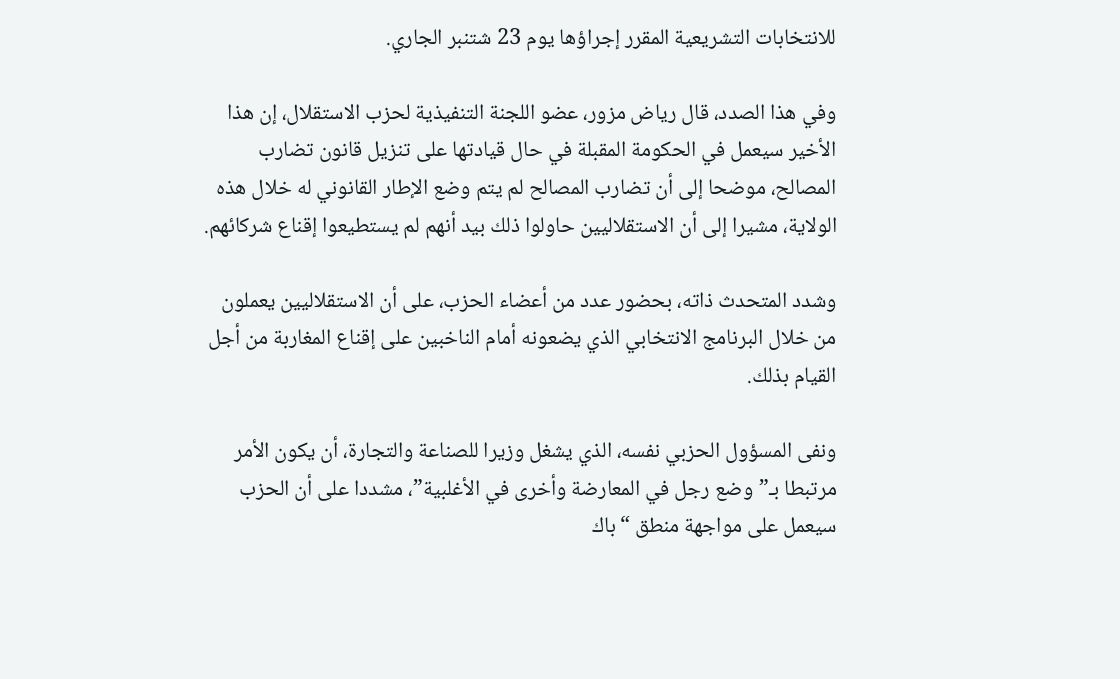للانتخابات التشريعية المقرر إجراؤها يوم 23 شتنبر الجاري.

وفي هذا الصدد، قال رياض مزور، عضو اللجنة التنفيذية لحزب الاستقلال، إن هذا الأخير سيعمل في الحكومة المقبلة في حال قيادتها على تنزيل قانون تضارب المصالح، موضحا إلى أن تضارب المصالح لم يتم وضع الإطار القانوني له خلال هذه الولاية، مشيرا إلى أن الاستقلاليين حاولوا ذلك بيد أنهم لم يستطيعوا إقناع شركائهم.

وشدد المتحدث ذاته، بحضور عدد من أعضاء الحزب، على أن الاستقلاليين يعملون من خلال البرنامج الانتخابي الذي يضعونه أمام الناخبين على إقناع المغاربة من أجل القيام بذلك.

ونفى المسؤول الحزبي نفسه، الذي يشغل وزيرا للصناعة والتجارة، أن يكون الأمر مرتبطا بـ”وضع رجل في المعارضة وأخرى في الأغلبية”، مشددا على أن الحزب سيعمل على مواجهة منطق “باك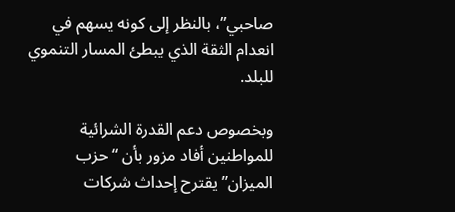صاحبي”، بالنظر إلى كونه يسهم في انعدام الثقة الذي يبطئ المسار التنموي للبلد.

وبخصوص دعم القدرة الشرائية للمواطنين أفاد مزور بأن “حزب الميزان” يقترح إحداث شركات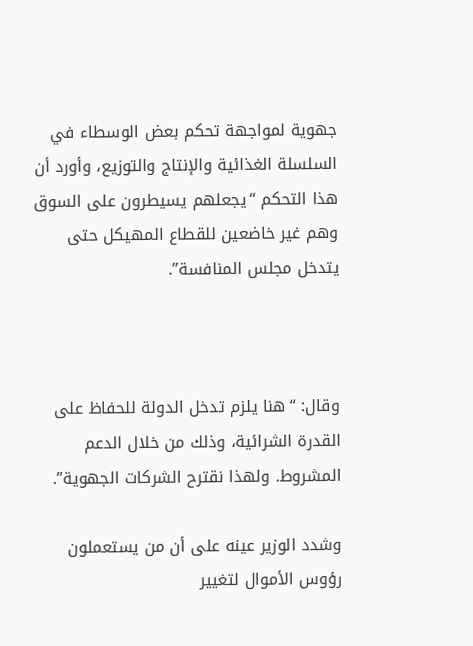جهوية لمواجهة تحكم بعض الوسطاء في السلسلة الغذائية والإنتاج والتوزيع، وأورد أن هذا التحكم “يجعلهم يسيطرون على السوق وهم غير خاضعين للقطاع المهيكل حتى يتدخل مجلس المنافسة”.



وقال: “هنا يلزم تدخل الدولة للحفاظ على القدرة الشرائية، وذلك من خلال الدعم المشروط. ولهذا نقترح الشركات الجهوية”.

وشدد الوزير عينه على أن من يستعملون رؤوس الأموال لتغيير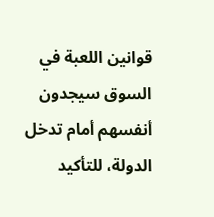قوانين اللعبة في السوق سيجدون أنفسهم أمام تدخل الدولة، للتأكيد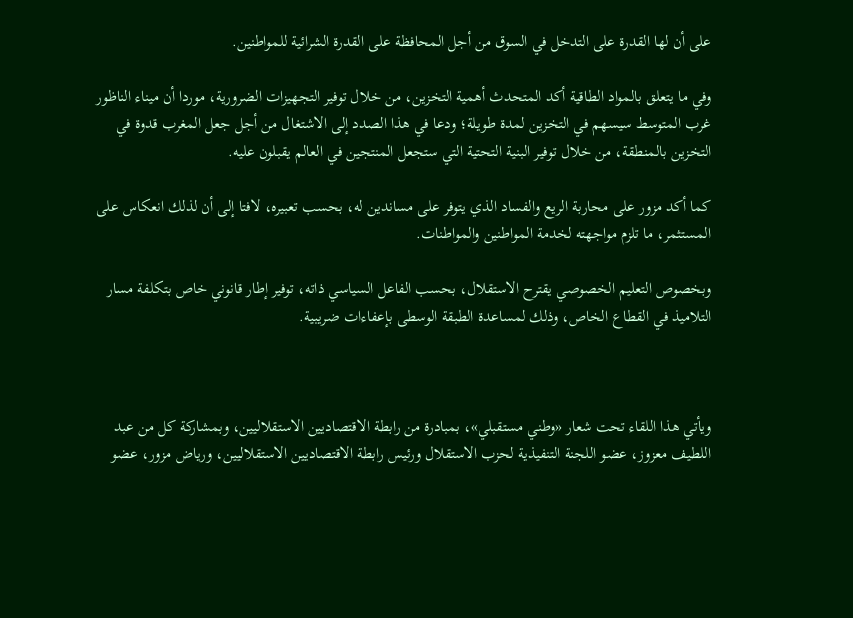على أن لها القدرة على التدخل في السوق من أجل المحافظة على القدرة الشرائية للمواطنين.

وفي ما يتعلق بالمواد الطاقية أكد المتحدث أهمية التخزين، من خلال توفير التجهيزات الضرورية، موردا أن ميناء الناظور غرب المتوسط سيسهم في التخزين لمدة طويلة؛ ودعا في هذا الصدد إلى الاشتغال من أجل جعل المغرب قدوة في التخزين بالمنطقة، من خلال توفير البنية التحتية التي ستجعل المنتجين في العالم يقبلون عليه.

كما أكد مزور على محاربة الريع والفساد الذي يتوفر على مساندين له، بحسب تعبيره، لافتا إلى أن لذلك انعكاس على المستثمر، ما تلزم مواجهته لخدمة المواطنين والمواطنات.

وبخصوص التعليم الخصوصي يقترح الاستقلال، بحسب الفاعل السياسي ذاته، توفير إطار قانوني خاص بتكلفة مسار التلاميذ في القطاع الخاص، وذلك لمساعدة الطبقة الوسطى بإعفاءات ضريبية.



ويأتي هذا اللقاء تحت شعار «وطني مستقبلي»، بمبادرة من رابطة الاقتصاديين الاستقلاليين، وبمشاركة كل من عبد اللطيف معزوز، عضو اللجنة التنفيذية لحزب الاستقلال ورئيس رابطة الاقتصاديين الاستقلاليين، ورياض مزور، عضو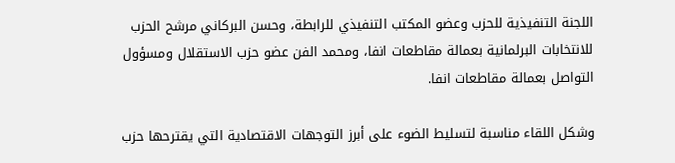اللجنة التنفيذية للحزب وعضو المكتب التنفيذي للرابطة، وحسن البركاني مرشح الحزب للانتخابات البرلمانية بعمالة مقاطعات انفا، ومحمد الفن عضو حزب الاستقلال ومسؤول التواصل بعمالة مقاطعات انفا.

وشكل اللقاء مناسبة لتسليط الضوء على أبرز التوجهات الاقتصادية التي يقترحها حزب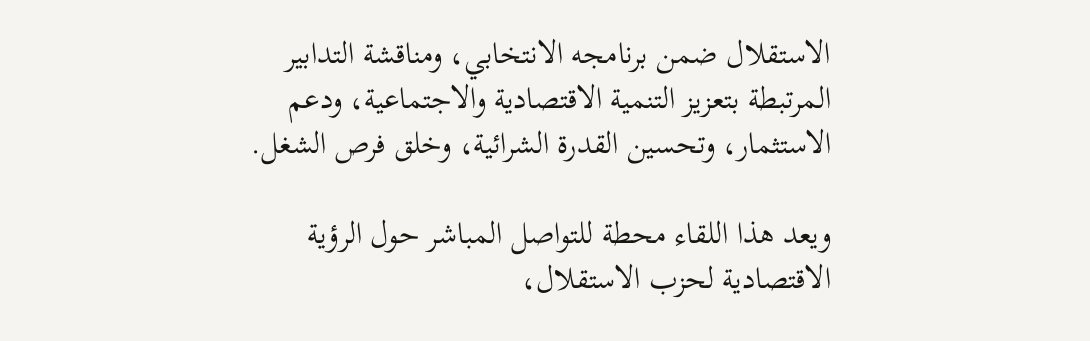الاستقلال ضمن برنامجه الانتخابي، ومناقشة التدابير المرتبطة بتعزيز التنمية الاقتصادية والاجتماعية، ودعم الاستثمار، وتحسين القدرة الشرائية، وخلق فرص الشغل.

ويعد هذا اللقاء محطة للتواصل المباشر حول الرؤية الاقتصادية لحزب الاستقلال،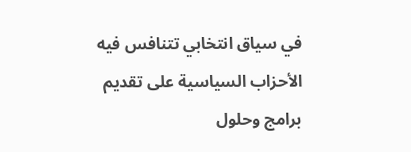في سياق انتخابي تتنافس فيه الأحزاب السياسية على تقديم برامج وحلول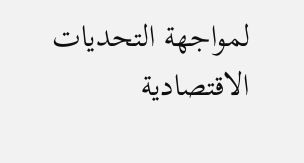لمواجهة التحديات الاقتصادية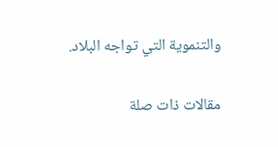والتنموية التي تواجه البلاد.

مقالات ذات صلة